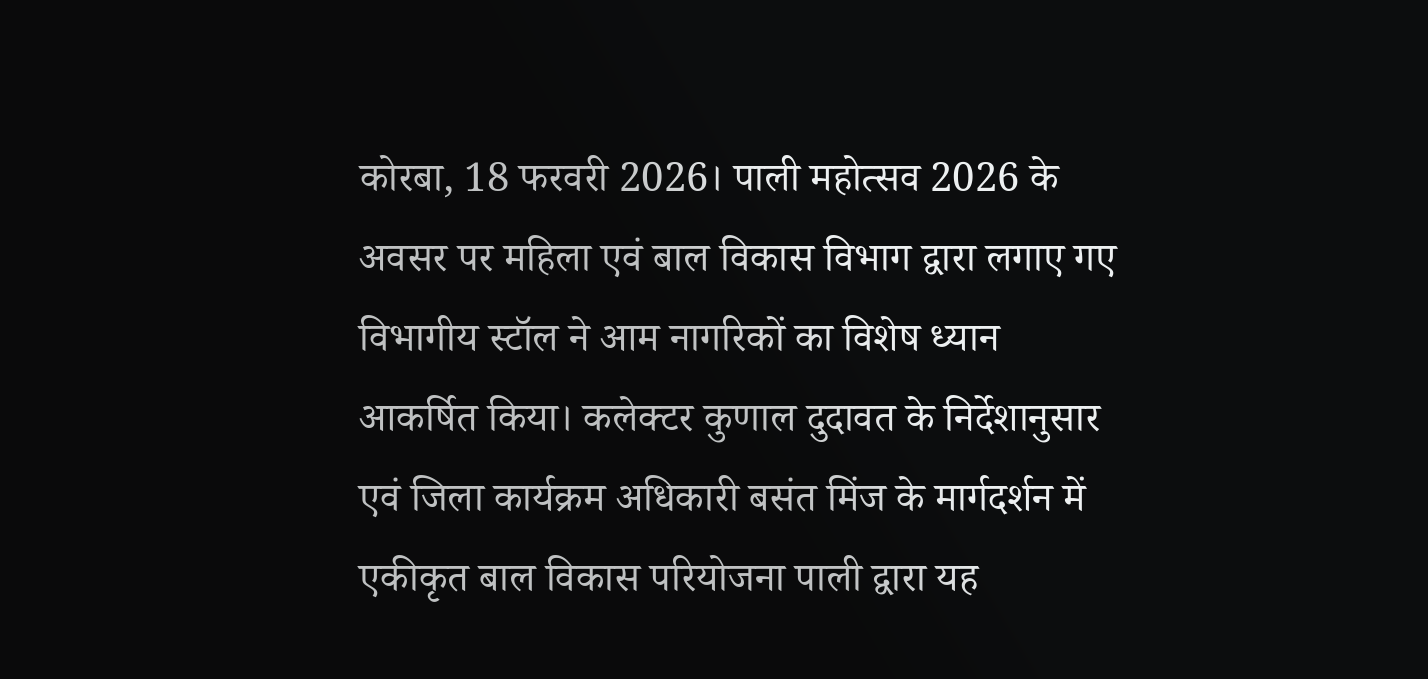कोरबा, 18 फरवरी 2026। पाली महोत्सव 2026 के अवसर पर महिला एवं बाल विकास विभाग द्वारा लगाए गए विभागीय स्टॉल ने आम नागरिकों का विशेष ध्यान आकर्षित किया। कलेक्टर कुणाल दुदावत के निर्देशानुसार एवं जिला कार्यक्रम अधिकारी बसंत मिंज के मार्गदर्शन में एकीकृत बाल विकास परियोजना पाली द्वारा यह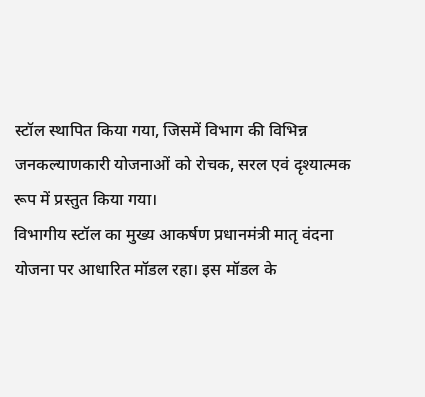स्टॉल स्थापित किया गया, जिसमें विभाग की विभिन्न जनकल्याणकारी योजनाओं को रोचक, सरल एवं दृश्यात्मक रूप में प्रस्तुत किया गया।
विभागीय स्टॉल का मुख्य आकर्षण प्रधानमंत्री मातृ वंदना योजना पर आधारित मॉडल रहा। इस मॉडल के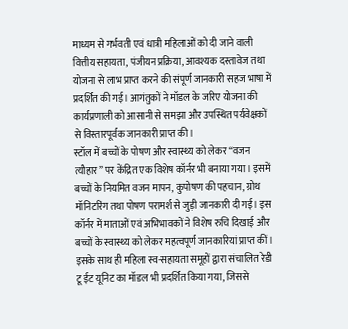माध्यम से गर्भवती एवं धात्री महिलाओं को दी जाने वाली वित्तीय सहायता, पंजीयन प्रक्रिया, आवश्यक दस्तावेज तथा योजना से लाभ प्राप्त करने की संपूर्ण जानकारी सहज भाषा में प्रदर्शित की गई। आगंतुकों ने मॉडल के जरिए योजना की कार्यप्रणाली को आसानी से समझा और उपस्थित पर्यवेक्षकों से विस्तारपूर्वक जानकारी प्राप्त की।
स्टॉल में बच्चों के पोषण और स्वास्थ्य को लेकर “वजन त्यौहार” पर केंद्रित एक विशेष कॉर्नर भी बनाया गया। इसमें बच्चों के नियमित वजन मापन, कुपोषण की पहचान, ग्रोथ मॉनिटरिंग तथा पोषण परामर्श से जुड़ी जानकारी दी गई। इस कॉर्नर में माताओं एवं अभिभावकों ने विशेष रुचि दिखाई और बच्चों के स्वास्थ्य को लेकर महत्वपूर्ण जानकारियां प्राप्त कीं। इसके साथ ही महिला स्व-सहायता समूहों द्वारा संचालित रेडी टू ईट यूनिट का मॉडल भी प्रदर्शित किया गया, जिससे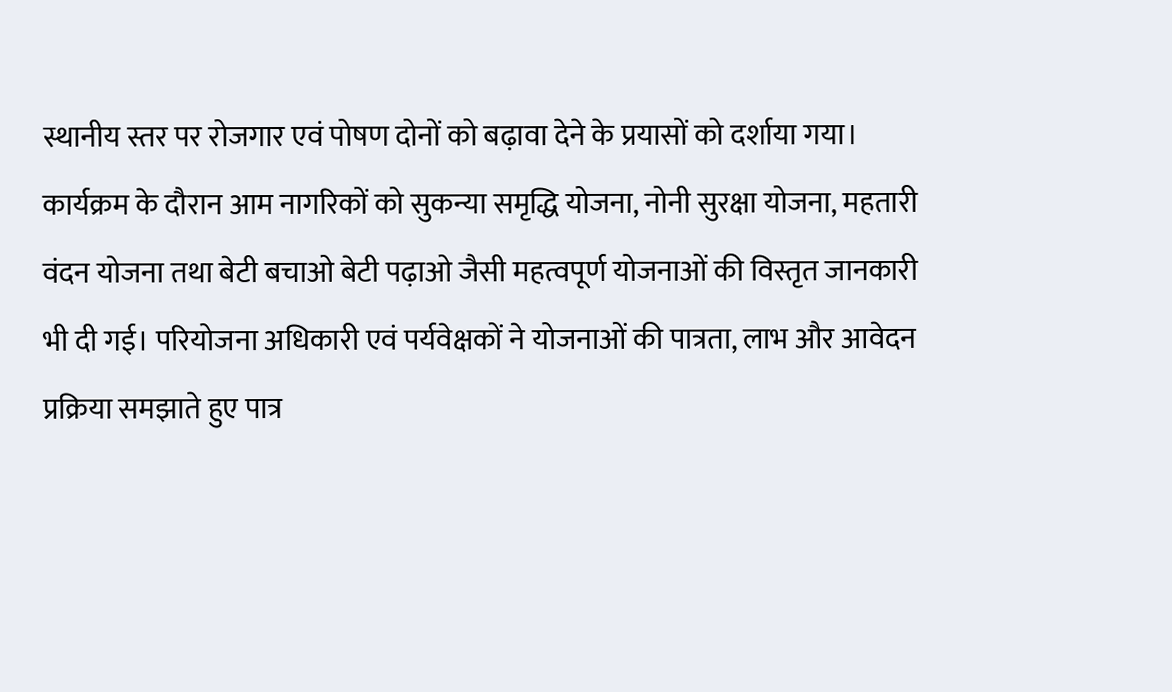स्थानीय स्तर पर रोजगार एवं पोषण दोनों को बढ़ावा देने के प्रयासों को दर्शाया गया।
कार्यक्रम के दौरान आम नागरिकों को सुकन्या समृद्धि योजना, नोनी सुरक्षा योजना, महतारी वंदन योजना तथा बेटी बचाओ बेटी पढ़ाओ जैसी महत्वपूर्ण योजनाओं की विस्तृत जानकारी भी दी गई। परियोजना अधिकारी एवं पर्यवेक्षकों ने योजनाओं की पात्रता, लाभ और आवेदन प्रक्रिया समझाते हुए पात्र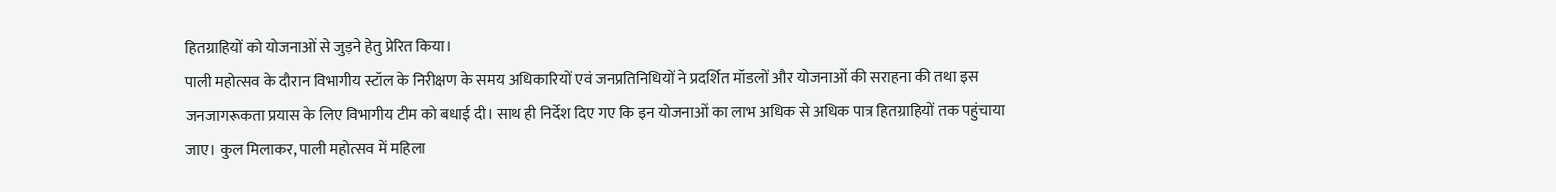हितग्राहियों को योजनाओं से जुड़ने हेतु प्रेरित किया।
पाली महोत्सव के दौरान विभागीय स्टॉल के निरीक्षण के समय अधिकारियों एवं जनप्रतिनिधियों ने प्रदर्शित मॉडलों और योजनाओं की सराहना की तथा इस जनजागरूकता प्रयास के लिए विभागीय टीम को बधाई दी। साथ ही निर्देश दिए गए कि इन योजनाओं का लाभ अधिक से अधिक पात्र हितग्राहियों तक पहुंचाया जाए। कुल मिलाकर, पाली महोत्सव में महिला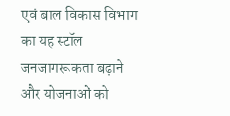एवं बाल विकास विभाग का यह स्टॉल जनजागरूकता बढ़ाने और योजनाओं को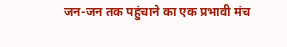जन-जन तक पहुंचाने का एक प्रभावी मंच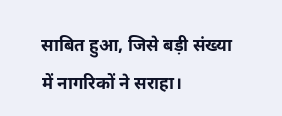साबित हुआ, जिसे बड़ी संख्या में नागरिकों ने सराहा।